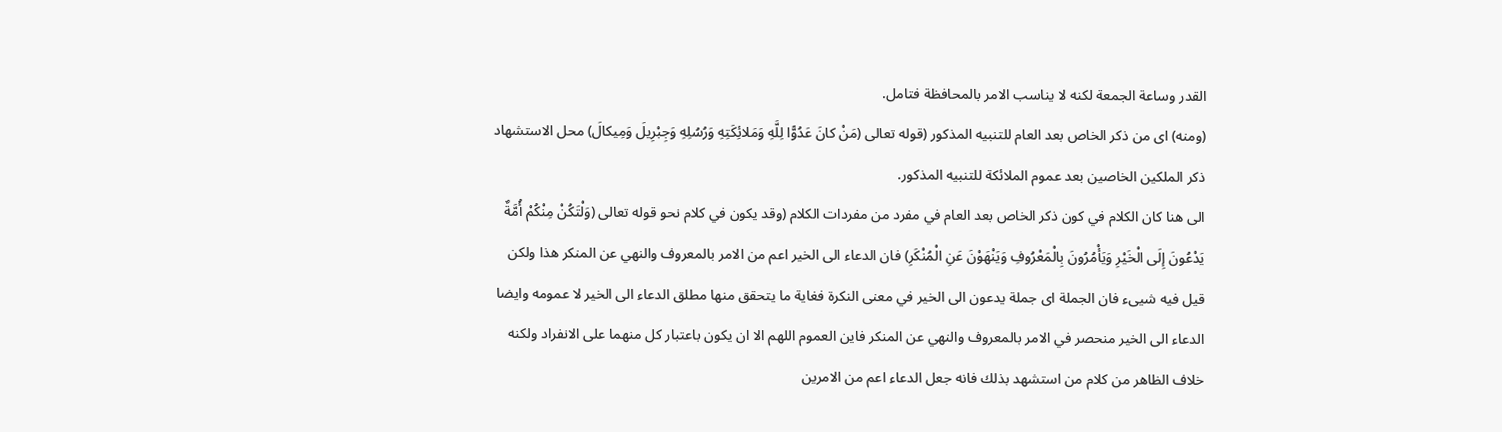القدر وساعة الجمعة لكنه لا يناسب الامر بالمحافظة فتامل.
(ومنه) اى من ذكر الخاص بعد العام للتنبيه المذكور (قوله تعالى (مَنْ كانَ عَدُوًّا لِلَّهِ وَمَلائِكَتِهِ وَرُسُلِهِ وَجِبْرِيلَ وَمِيكالَ) محل الاستشهاد ذكر الملكين الخاصين بعد عموم الملائكة للتنبيه المذكور.
الى هنا كان الكلام في كون ذكر الخاص بعد العام في مفرد من مفردات الكلام (وقد يكون في كلام نحو قوله تعالى (وَلْتَكُنْ مِنْكُمْ أُمَّةٌ يَدْعُونَ إِلَى الْخَيْرِ وَيَأْمُرُونَ بِالْمَعْرُوفِ وَيَنْهَوْنَ عَنِ الْمُنْكَرِ) فان الدعاء الى الخير اعم من الامر بالمعروف والنهي عن المنكر هذا ولكن قيل فيه شيىء فان الجملة اى جملة يدعون الى الخير في معنى النكرة فغاية ما يتحقق منها مطلق الدعاء الى الخير لا عمومه وايضا الدعاء الى الخير منحصر في الامر بالمعروف والنهي عن المنكر فاين العموم اللهم الا ان يكون باعتبار كل منهما على الانفراد ولكنه خلاف الظاهر من كلام من استشهد بذلك فانه جعل الدعاء اعم من الامرين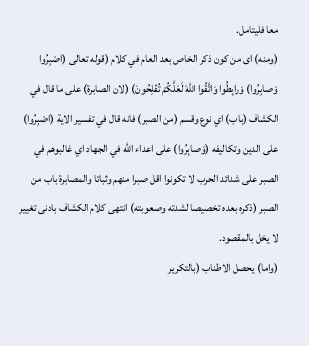معا فليتامل.
(ومنه) اى من كون ذكر الخاص بعد العام في كلام (قوله تعالى (اصْبِرُوا وَصابِرُوا) وَرابِطُوا وَاتَّقُوا اللهَ لَعَلَّكُمْ تُفْلِحُونَ) (لان الصابرة) على ما قال في الكشاف (باب) اي نوع وقسم (من الصبر) فانه قال في تفسير الاية (اصْبِرُوا) على الدين وتكاليفه (وَصابِرُوا) على اعداء الله في الجهاد اي غالبوهم في الصبر على شدائد الحرب لا تكونوا اقل صبرا منهم وثباتا والمصابرة باب من الصبر (ذكره بعده تخصيصا لشدته وصعوبته) انتهى كلام الكشاف بادنى تغيير لا يخل بالمقصود.
(واما) يحصل الاطناب (بالتكرير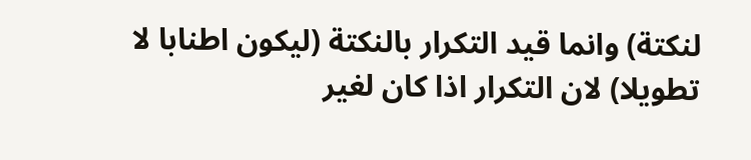لنكتة) وانما قيد التكرار بالنكتة (ليكون اطنابا لا تطويلا) لان التكرار اذا كان لغير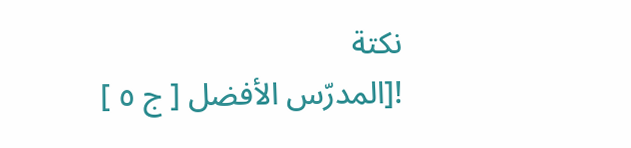نكتة
![المدرّس الأفضل [ ج ٥ ]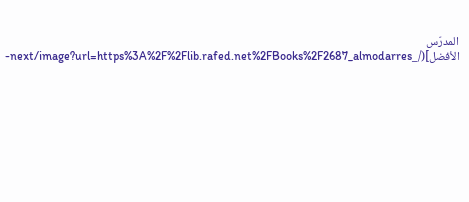المدرّس الأفضل](/_next/image?url=https%3A%2F%2Flib.rafed.net%2FBooks%2F2687_almodarres-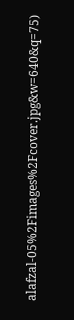alafzal-05%2Fimages%2Fcover.jpg&w=640&q=75)